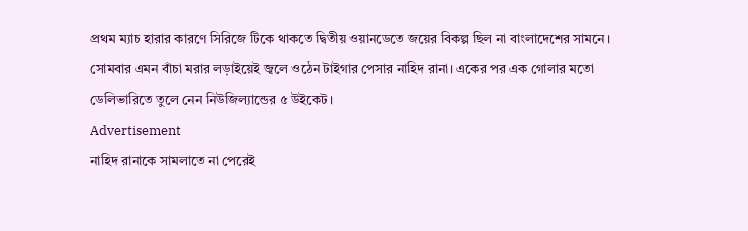প্রথম ম্যাচ হারার কারণে সিরিজে টিকে থাকতে দ্বিতীয় ওয়ানডেতে জয়ের বিকল্প ছিল না বাংলাদেশের সামনে। সোমবার এমন বাঁচা মরার লড়াইয়েই জ্বলে ওঠেন টাইগার পেসার নাহিদ রানা। একের পর এক গোলার মতো ডেলিভারিতে তুলে নেন নিউজিল্যান্ডের ৫ উইকেট।
Advertisement
নাহিদ রানাকে সামলাতে না পেরেই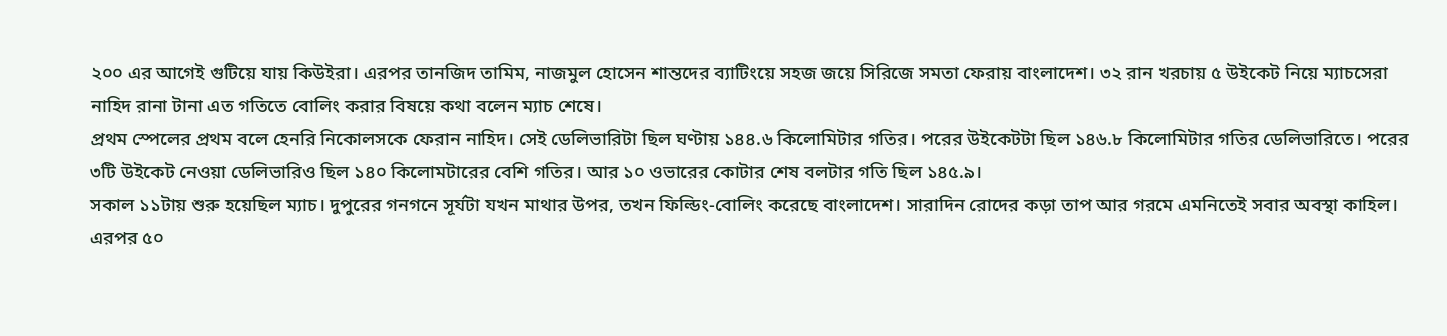২০০ এর আগেই গুটিয়ে যায় কিউইরা। এরপর তানজিদ তামিম, নাজমুল হোসেন শান্তদের ব্যাটিংয়ে সহজ জয়ে সিরিজে সমতা ফেরায় বাংলাদেশ। ৩২ রান খরচায় ৫ উইকেট নিয়ে ম্যাচসেরা নাহিদ রানা টানা এত গতিতে বোলিং করার বিষয়ে কথা বলেন ম্যাচ শেষে।
প্রথম স্পেলের প্রথম বলে হেনরি নিকোলসকে ফেরান নাহিদ। সেই ডেলিভারিটা ছিল ঘণ্টায় ১৪৪.৬ কিলোমিটার গতির। পরের উইকেটটা ছিল ১৪৬.৮ কিলোমিটার গতির ডেলিভারিতে। পরের ৩টি উইকেট নেওয়া ডেলিভারিও ছিল ১৪০ কিলোমটারের বেশি গতির। আর ১০ ওভারের কোটার শেষ বলটার গতি ছিল ১৪৫.৯।
সকাল ১১টায় শুরু হয়েছিল ম্যাচ। দুপুরের গনগনে সূর্যটা যখন মাথার উপর, তখন ফিল্ডিং-বোলিং করেছে বাংলাদেশ। সারাদিন রোদের কড়া তাপ আর গরমে এমনিতেই সবার অবস্থা কাহিল। এরপর ৫০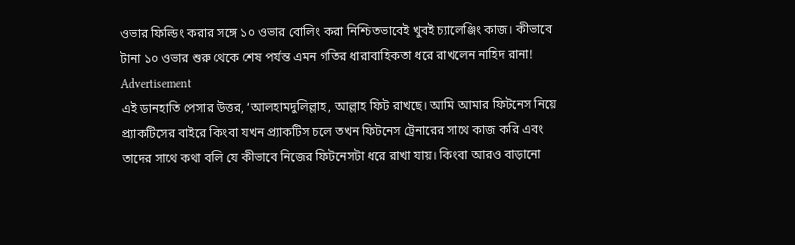ওভার ফিল্ডিং করার সঙ্গে ১০ ওভার বোলিং করা নিশ্চিতভাবেই খুবই চ্যালেঞ্জিং কাজ। কীভাবে টানা ১০ ওভার শুরু থেকে শেষ পর্যন্ত এমন গতির ধারাবাহিকতা ধরে রাখলেন নাহিদ রানা!
Advertisement
এই ডানহাতি পেসার উত্তর, ‘আলহামদুলিল্লাহ, আল্লাহ ফিট রাখছে। আমি আমার ফিটনেস নিয়ে প্র্যাকটিসের বাইরে কিংবা যখন প্র্যাকটিস চলে তখন ফিটনেস ট্রেনারের সাথে কাজ করি এবং তাদের সাথে কথা বলি যে কীভাবে নিজের ফিটনেসটা ধরে রাখা যায়। কিংবা আরও বাড়ানো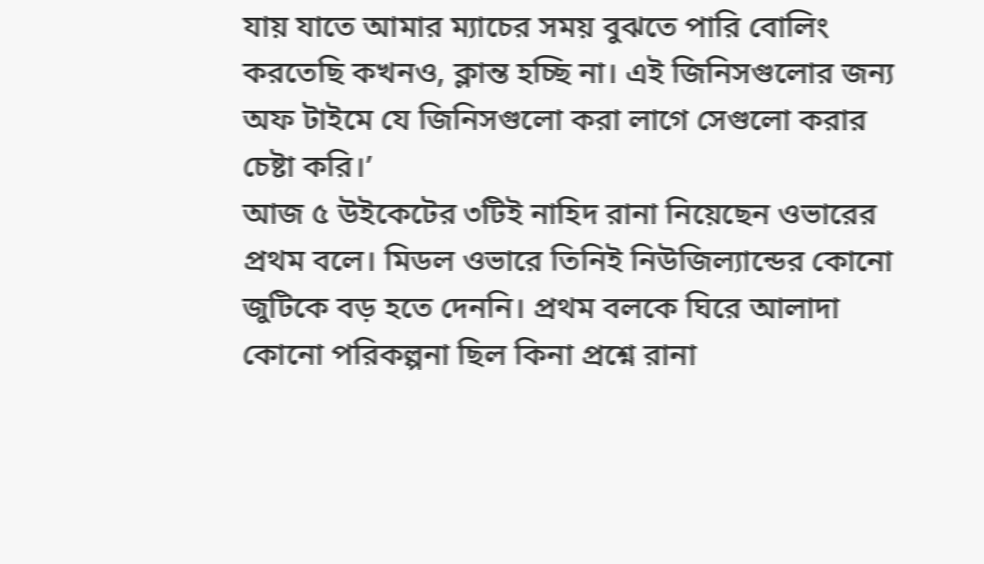যায় যাতে আমার ম্যাচের সময় বুঝতে পারি বোলিং করতেছি কখনও, ক্লান্ত হচ্ছি না। এই জিনিসগুলোর জন্য অফ টাইমে যে জিনিসগুলো করা লাগে সেগুলো করার চেষ্টা করি।’
আজ ৫ উইকেটের ৩টিই নাহিদ রানা নিয়েছেন ওভারের প্রথম বলে। মিডল ওভারে তিনিই নিউজিল্যান্ডের কোনো জুটিকে বড় হতে দেননি। প্রথম বলকে ঘিরে আলাদা কোনো পরিকল্পনা ছিল কিনা প্রশ্নে রানা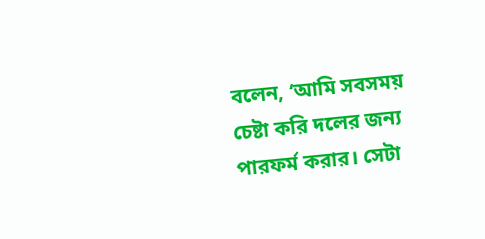বলেন, ‘আমি সবসময় চেষ্টা করি দলের জন্য পারফর্ম করার। সেটা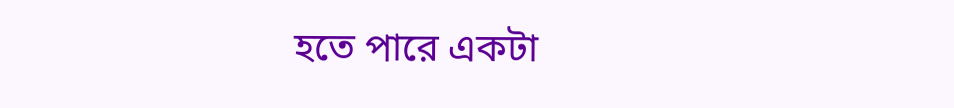হতে পারে একটা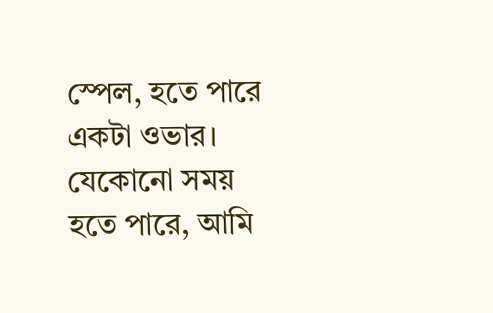স্পেল, হতে পারে একটা ওভার। যেকোনো সময় হতে পারে, আমি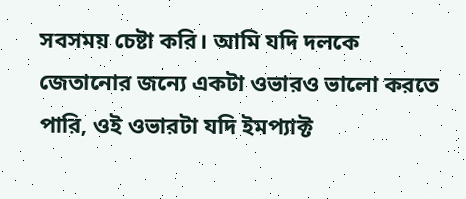সবসময় চেষ্টা করি। আমি যদি দলকে জেতানোর জন্যে একটা ওভারও ভালো করতে পারি, ওই ওভারটা যদি ইমপ্যাক্ট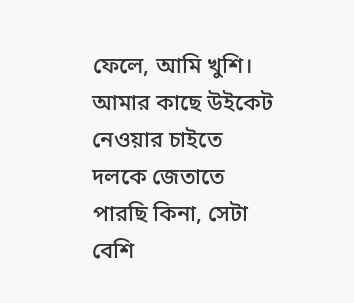ফেলে, আমি খুশি। আমার কাছে উইকেট নেওয়ার চাইতে দলকে জেতাতে পারছি কিনা, সেটা বেশি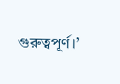গুরুত্বপূর্ণ।’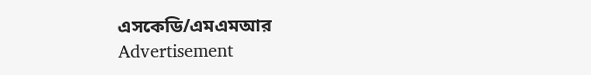এসকেডি/এমএমআর
Advertisement